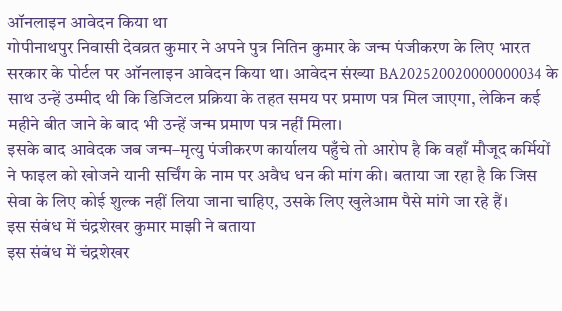ऑनलाइन आवेदन किया था
गोपीनाथपुर निवासी देवव्रत कुमार ने अपने पुत्र नितिन कुमार के जन्म पंजीकरण के लिए भारत सरकार के पोर्टल पर ऑनलाइन आवेदन किया था। आवेदन संख्या BA202520020000000034 के साथ उन्हें उम्मीद थी कि डिजिटल प्रक्रिया के तहत समय पर प्रमाण पत्र मिल जाएगा, लेकिन कई महीने बीत जाने के बाद भी उन्हें जन्म प्रमाण पत्र नहीं मिला।
इसके बाद आवेदक जब जन्म–मृत्यु पंजीकरण कार्यालय पहुँचे तो आरोप है कि वहाँ मौजूद कर्मियों ने फाइल को खोजने यानी सर्चिंग के नाम पर अवैध धन की मांग की। बताया जा रहा है कि जिस सेवा के लिए कोई शुल्क नहीं लिया जाना चाहिए, उसके लिए खुलेआम पैसे मांगे जा रहे हैं।
इस संबंध में चंद्रशेखर कुमार माझी ने बताया
इस संबंध में चंद्रशेखर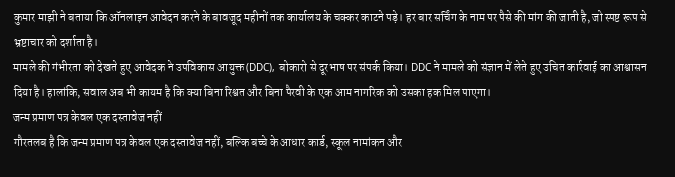कुमार माझी ने बताया कि ऑनलाइन आवेदन करने के बावजूद महीनों तक कार्यालय के चक्कर काटने पड़े। हर बार सर्चिंग के नाम पर पैसे की मांग की जाती है, जो स्पष्ट रूप से भ्रष्टाचार को दर्शाता है।
मामले की गंभीरता को देखते हुए आवेदक ने उपविकास आयुक्त (DDC), बोकारो से दूरभाष पर संपर्क किया। DDC ने मामले को संज्ञान में लेते हुए उचित कार्रवाई का आश्वासन दिया है। हालांकि, सवाल अब भी कायम है कि क्या बिना रिश्वत और बिना पैरवी के एक आम नागरिक को उसका हक मिल पाएगा।
जन्म प्रमाण पत्र केवल एक दस्तावेज नहीं
गौरतलब है कि जन्म प्रमाण पत्र केवल एक दस्तावेज नहीं, बल्कि बच्चे के आधार कार्ड, स्कूल नामांकन और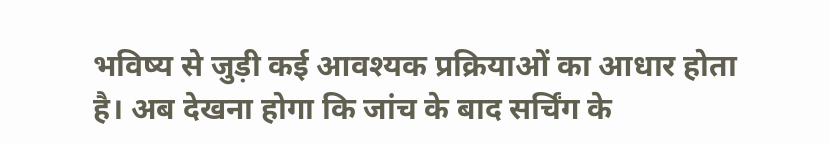भविष्य से जुड़ी कई आवश्यक प्रक्रियाओं का आधार होता है। अब देखना होगा कि जांच के बाद सर्चिंग के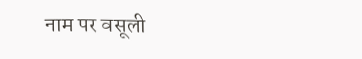नाम पर वसूली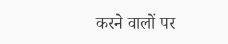करने वालों पर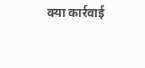क्या कार्रवाई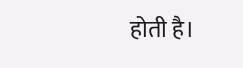होती है।